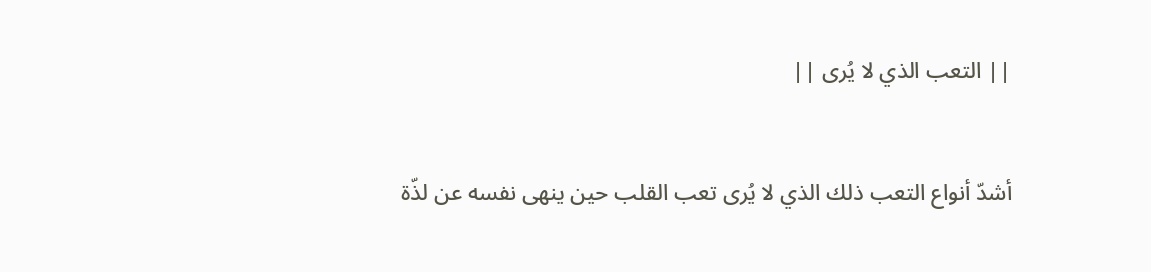|| التعب الذي لا يُرى ||


أشدّ أنواع التعب ذلك الذي لا يُرى تعب القلب حين ينهى نفسه عن لذّة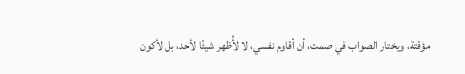مؤقتة، ويختار الصواب في صمت، أن أقاوم نفسي، لا لأُظهر شيئًا لأحد، بل لأكون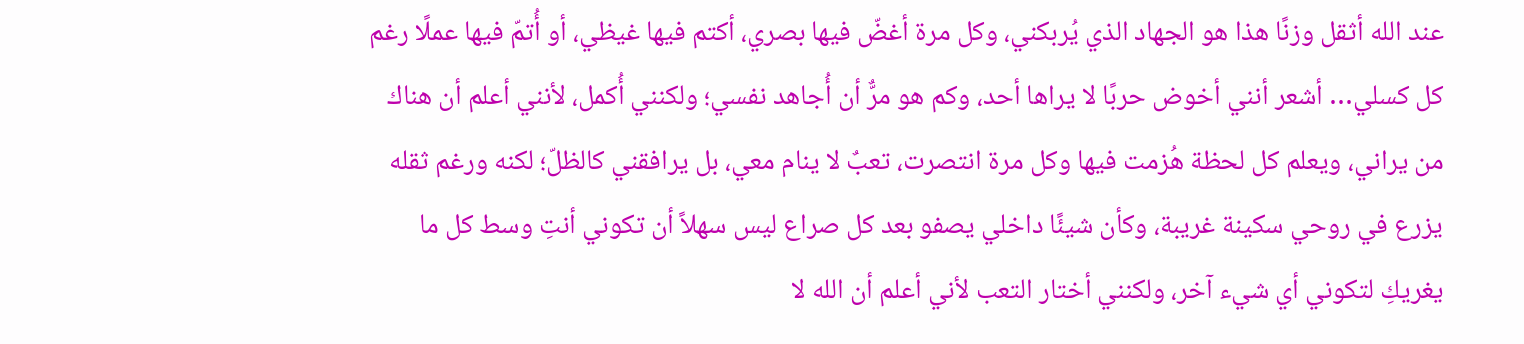عند الله أثقل وزنًا هذا هو الجهاد الذي يُربكني، وكل مرة أغضّ فيها بصري، أكتم فيها غيظي، أو أُتمّ فيها عملًا رغم كل كسلي… أشعر أنني أخوض حربًا لا يراها أحد، وكم هو مرٌّ أن أُجاهد نفسي؛ ولكنني أُكمل، لأنني أعلم أن هناك من يراني، ويعلم كل لحظة هُزمت فيها وكل مرة انتصرت، تعبٌ لا ينام معي، بل يرافقني كالظلّ؛ لكنه ورغم ثقله يزرع في روحي سكينة غريبة، وكأن شيئًا داخلي يصفو بعد كل صراع ليس سهلاً أن تكوني أنتِ وسط كل ما يغريكِ لتكوني أي شيء آخر، ولكنني أختار التعب لأني أعلم أن الله لا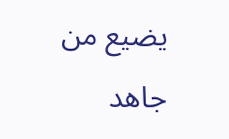يضيع من جاهد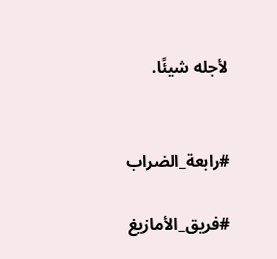لأجله شيئًا.


#رابعة_الضراب

#فريق_الأمازيغ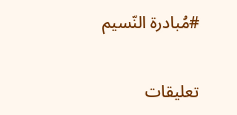#مُبادرة النّسيم

تعليقات